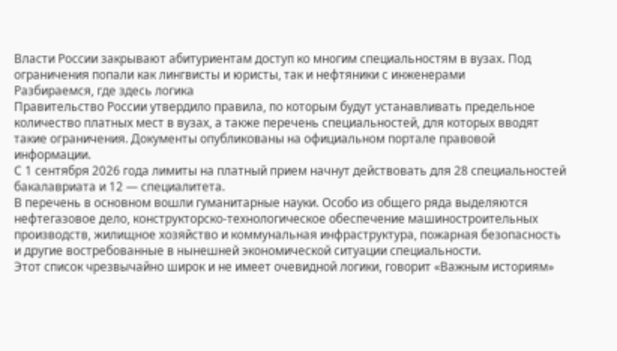Власти России закрывают абитуриентам доступ ко многим специальностям в вузах. Под ограничения попали как лингвисты и юристы, так и нефтяники с инженерами
Разбираемся, где здесь логика
Правительство России утвердило правила, по которым будут устанавливать предельное количество платных мест в вузах, а также перечень специальностей, для которых вводят такие ограничения. Документы опубликованы на официальном портале правовой информации.
С 1 сентября 2026 года лимиты на платный прием начнут действовать для 28 специальностей бакалавриата и 12 — специалитета.
В перечень в основном вошли гуманитарные науки. Особо из общего ряда выделяются нефтегазовое дело, конструкторско-технологическое обеспечение машиностроительных производств, жилищное хозяйство и коммунальная инфраструктура, пожарная безопасность и другие востребованные в нынешней экономической ситуации специальности.
Этот список чрезвычайно широк и не имеет очевидной логики, говорит «Важным историям»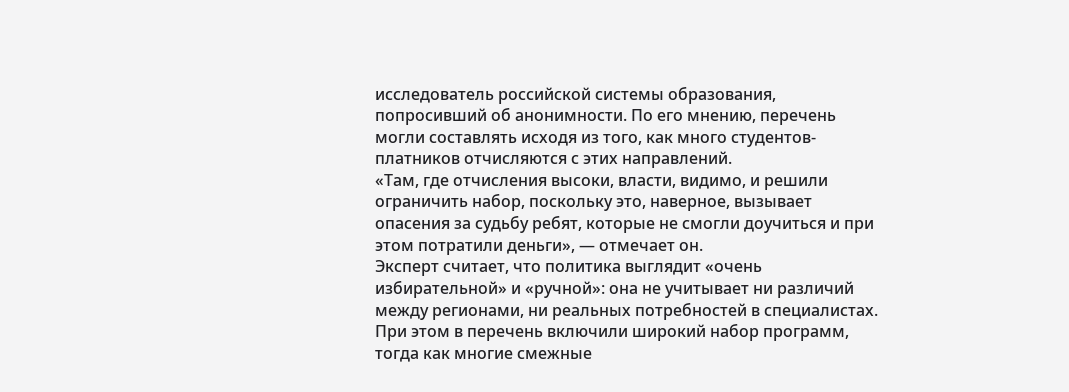исследователь российской системы образования, попросивший об анонимности. По его мнению, перечень могли составлять исходя из того, как много студентов-платников отчисляются с этих направлений.
«Там, где отчисления высоки, власти, видимо, и решили ограничить набор, поскольку это, наверное, вызывает опасения за судьбу ребят, которые не смогли доучиться и при этом потратили деньги», — отмечает он.
Эксперт считает, что политика выглядит «очень избирательной» и «ручной»: она не учитывает ни различий между регионами, ни реальных потребностей в специалистах. При этом в перечень включили широкий набор программ, тогда как многие смежные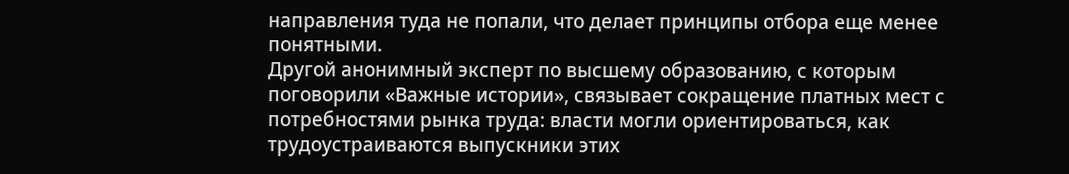направления туда не попали, что делает принципы отбора еще менее понятными.
Другой анонимный эксперт по высшему образованию, с которым поговорили «Важные истории», связывает сокращение платных мест с потребностями рынка труда: власти могли ориентироваться, как трудоустраиваются выпускники этих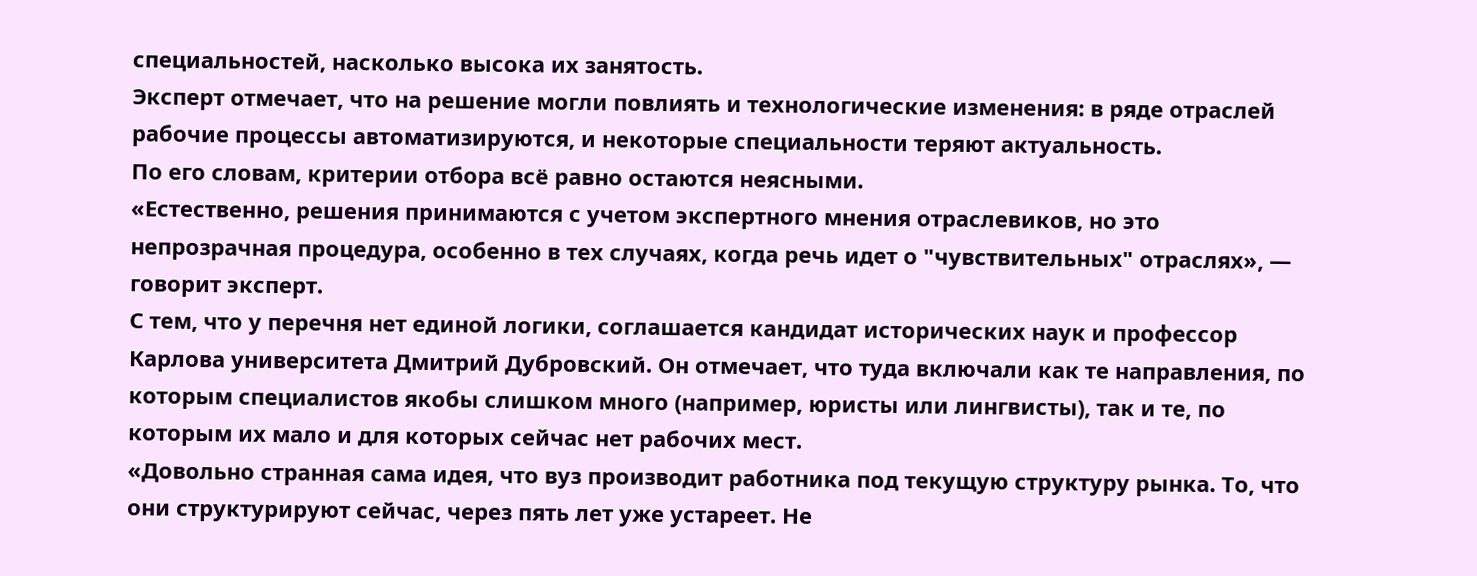специальностей, насколько высока их занятость.
Эксперт отмечает, что на решение могли повлиять и технологические изменения: в ряде отраслей рабочие процессы автоматизируются, и некоторые специальности теряют актуальность.
По его словам, критерии отбора всё равно остаются неясными.
«Естественно, решения принимаются с учетом экспертного мнения отраслевиков, но это непрозрачная процедура, особенно в тех случаях, когда речь идет о "чувствительных" отраслях», — говорит эксперт.
С тем, что у перечня нет единой логики, соглашается кандидат исторических наук и профессор Карлова университета Дмитрий Дубровский. Он отмечает, что туда включали как те направления, по которым специалистов якобы слишком много (например, юристы или лингвисты), так и те, по которым их мало и для которых сейчас нет рабочих мест.
«Довольно странная сама идея, что вуз производит работника под текущую структуру рынка. То, что они структурируют сейчас, через пять лет уже устареет. Не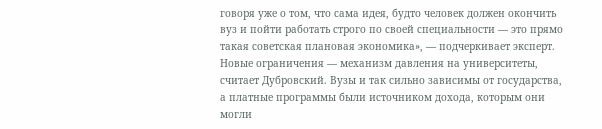говоря уже о том, что сама идея, будто человек должен окончить вуз и пойти работать строго по своей специальности — это прямо такая советская плановая экономика», — подчеркивает эксперт.
Новые ограничения — механизм давления на университеты, считает Дубровский. Вузы и так сильно зависимы от государства, а платные программы были источником дохода, которым они могли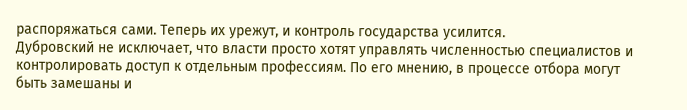распоряжаться сами. Теперь их урежут, и контроль государства усилится.
Дубровский не исключает, что власти просто хотят управлять численностью специалистов и контролировать доступ к отдельным профессиям. По его мнению, в процессе отбора могут быть замешаны и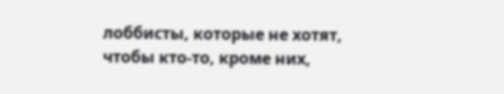лоббисты, которые не хотят, чтобы кто-то, кроме них,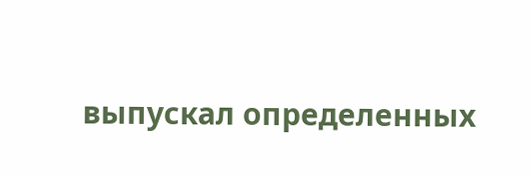выпускал определенных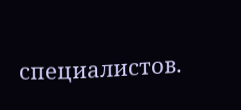специалистов.